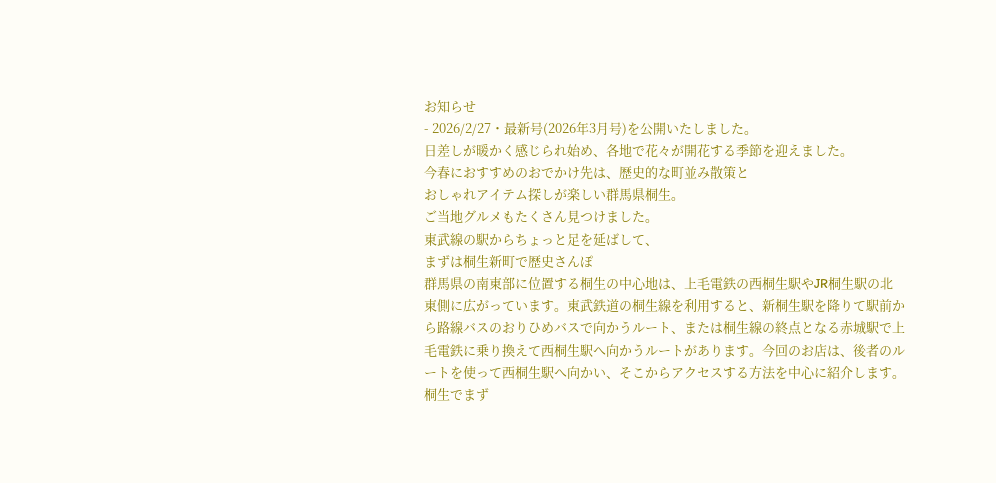お知らせ
- 2026/2/27・最新号(2026年3月号)を公開いたしました。
日差しが暖かく感じられ始め、各地で花々が開花する季節を迎えました。
今春におすすめのおでかけ先は、歴史的な町並み散策と
おしゃれアイテム探しが楽しい群馬県桐生。
ご当地グルメもたくさん見つけました。
東武線の駅からちょっと足を延ばして、
まずは桐生新町で歴史さんぽ
群馬県の南東部に位置する桐生の中心地は、上毛電鉄の西桐生駅やJR桐生駅の北東側に広がっています。東武鉄道の桐生線を利用すると、新桐生駅を降りて駅前から路線バスのおりひめバスで向かうルート、または桐生線の終点となる赤城駅で上毛電鉄に乗り換えて西桐生駅へ向かうルートがあります。今回のお店は、後者のルートを使って西桐生駅へ向かい、そこからアクセスする方法を中心に紹介します。
桐生でまず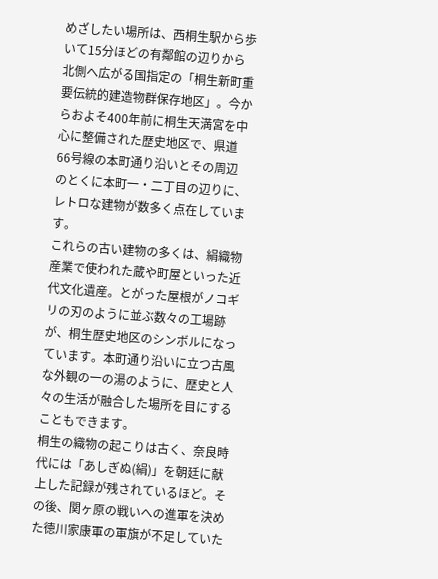めざしたい場所は、西桐生駅から歩いて15分ほどの有鄰館の辺りから北側へ広がる国指定の「桐生新町重要伝統的建造物群保存地区」。今からおよそ400年前に桐生天満宮を中心に整備された歴史地区で、県道66号線の本町通り沿いとその周辺のとくに本町一・二丁目の辺りに、レトロな建物が数多く点在しています。
これらの古い建物の多くは、絹織物産業で使われた蔵や町屋といった近代文化遺産。とがった屋根がノコギリの刃のように並ぶ数々の工場跡が、桐生歴史地区のシンボルになっています。本町通り沿いに立つ古風な外観の一の湯のように、歴史と人々の生活が融合した場所を目にすることもできます。
桐生の織物の起こりは古く、奈良時代には「あしぎぬ(絹)」を朝廷に献上した記録が残されているほど。その後、関ヶ原の戦いへの進軍を決めた徳川家康軍の軍旗が不足していた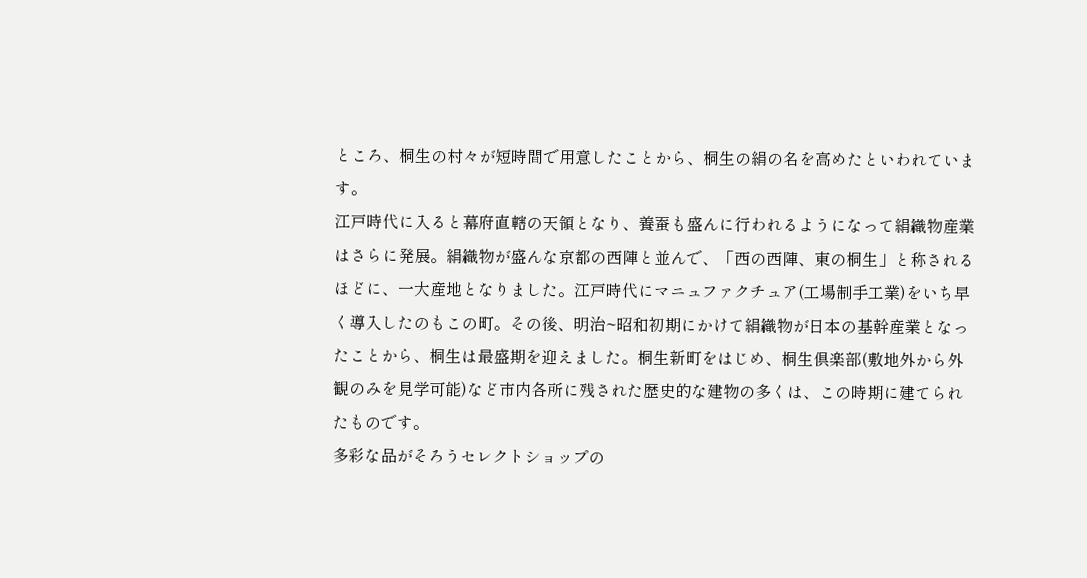ところ、桐生の村々が短時間で用意したことから、桐生の絹の名を高めたといわれています。
江戸時代に入ると幕府直轄の天領となり、養蚕も盛んに行われるようになって絹織物産業はさらに発展。絹織物が盛んな京都の西陣と並んで、「西の西陣、東の桐生」と称されるほどに、一大産地となりました。江戸時代にマニュファクチュア(工場制手工業)をいち早く導入したのもこの町。その後、明治~昭和初期にかけて絹織物が日本の基幹産業となったことから、桐生は最盛期を迎えました。桐生新町をはじめ、桐生倶楽部(敷地外から外観のみを見学可能)など市内各所に残された歴史的な建物の多くは、この時期に建てられたものです。
多彩な品がそろうセレクトショップの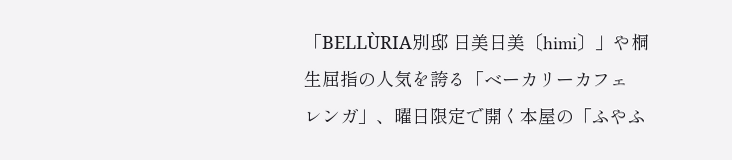「BELLÙRIA別邸 日美日美〔himi〕」や桐生屈指の人気を誇る「ベーカリーカフェ レンガ」、曜日限定で開く本屋の「ふやふ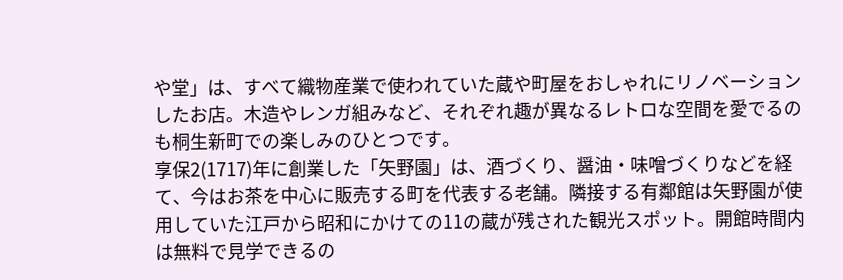や堂」は、すべて織物産業で使われていた蔵や町屋をおしゃれにリノベーションしたお店。木造やレンガ組みなど、それぞれ趣が異なるレトロな空間を愛でるのも桐生新町での楽しみのひとつです。
享保2(1717)年に創業した「矢野園」は、酒づくり、醤油・味噌づくりなどを経て、今はお茶を中心に販売する町を代表する老舗。隣接する有鄰館は矢野園が使用していた江戸から昭和にかけての11の蔵が残された観光スポット。開館時間内は無料で見学できるの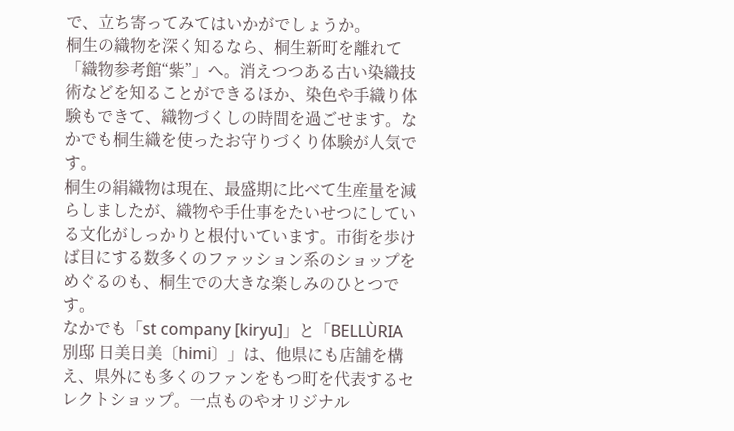で、立ち寄ってみてはいかがでしょうか。
桐生の織物を深く知るなら、桐生新町を離れて「織物参考館“紫”」へ。消えつつある古い染織技術などを知ることができるほか、染色や手織り体験もできて、織物づくしの時間を過ごせます。なかでも桐生織を使ったお守りづくり体験が人気です。
桐生の絹織物は現在、最盛期に比べて生産量を減らしましたが、織物や手仕事をたいせつにしている文化がしっかりと根付いています。市街を歩けば目にする数多くのファッション系のショップをめぐるのも、桐生での大きな楽しみのひとつです。
なかでも「st company [kiryu]」と「BELLÙRIA別邸 日美日美〔himi〕」は、他県にも店舗を構え、県外にも多くのファンをもつ町を代表するセレクトショップ。一点ものやオリジナル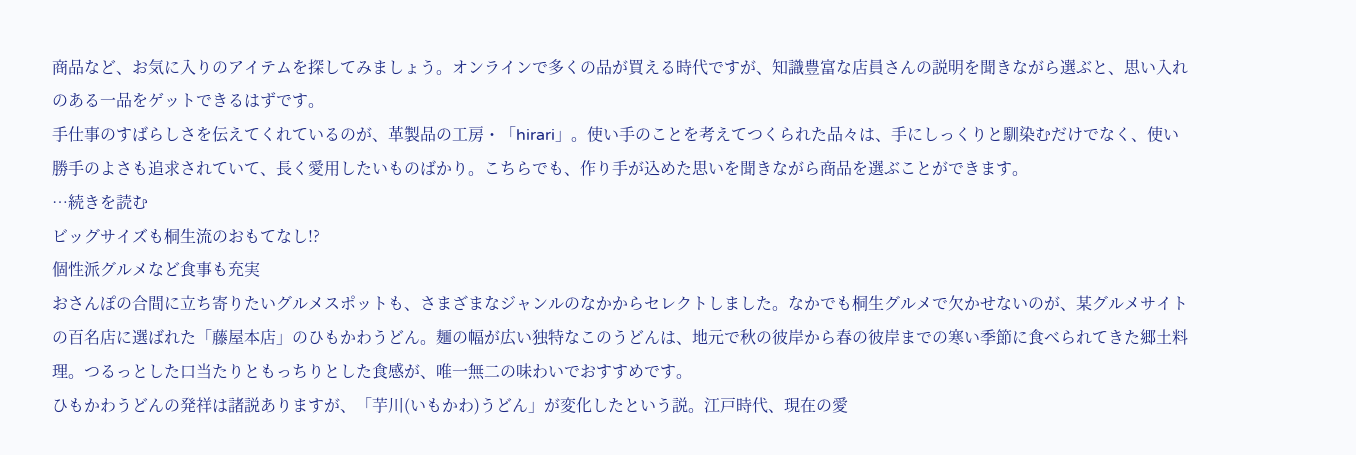商品など、お気に入りのアイテムを探してみましょう。オンラインで多くの品が買える時代ですが、知識豊富な店員さんの説明を聞きながら選ぶと、思い入れのある一品をゲットできるはずです。
手仕事のすばらしさを伝えてくれているのが、革製品の工房・「hirari」。使い手のことを考えてつくられた品々は、手にしっくりと馴染むだけでなく、使い勝手のよさも追求されていて、長く愛用したいものばかり。こちらでも、作り手が込めた思いを聞きながら商品を選ぶことができます。
…続きを読む
ビッグサイズも桐生流のおもてなし!?
個性派グルメなど食事も充実
おさんぽの合間に立ち寄りたいグルメスポットも、さまざまなジャンルのなかからセレクトしました。なかでも桐生グルメで欠かせないのが、某グルメサイトの百名店に選ばれた「藤屋本店」のひもかわうどん。麺の幅が広い独特なこのうどんは、地元で秋の彼岸から春の彼岸までの寒い季節に食べられてきた郷土料理。つるっとした口当たりともっちりとした食感が、唯一無二の味わいでおすすめです。
ひもかわうどんの発祥は諸説ありますが、「芋川(いもかわ)うどん」が変化したという説。江戸時代、現在の愛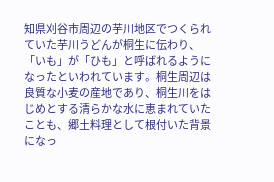知県刈谷市周辺の芋川地区でつくられていた芋川うどんが桐生に伝わり、「いも」が「ひも」と呼ばれるようになったといわれています。桐生周辺は良質な小麦の産地であり、桐生川をはじめとする清らかな水に恵まれていたことも、郷土料理として根付いた背景になっ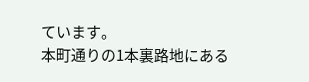ています。
本町通りの1本裏路地にある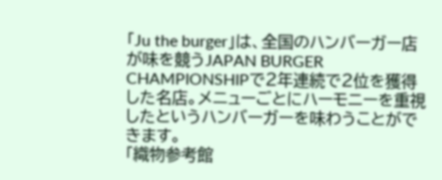「Ju the burger」は、全国のハンバーガー店が味を競うJAPAN BURGER CHAMPIONSHIPで2年連続で2位を獲得した名店。メニューごとにハーモニーを重視したというハンバーガーを味わうことができます。
「織物参考館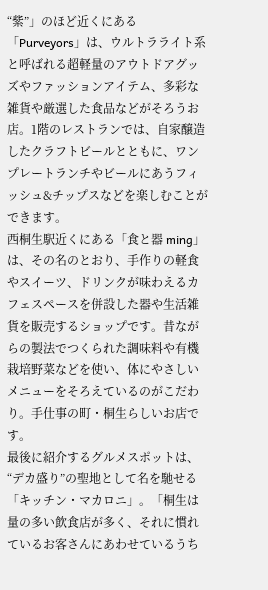“紫”」のほど近くにある「Purveyors」は、ウルトラライト系と呼ばれる超軽量のアウトドアグッズやファッションアイテム、多彩な雑貨や厳選した食品などがそろうお店。1階のレストランでは、自家醸造したクラフトビールとともに、ワンプレートランチやビールにあうフィッシュ&チップスなどを楽しむことができます。
西桐生駅近くにある「食と器 ming」は、その名のとおり、手作りの軽食やスイーツ、ドリンクが味わえるカフェスペースを併設した器や生活雑貨を販売するショップです。昔ながらの製法でつくられた調味料や有機栽培野菜などを使い、体にやさしいメニューをそろえているのがこだわり。手仕事の町・桐生らしいお店です。
最後に紹介するグルメスポットは、“デカ盛り”の聖地として名を馳せる「キッチン・マカロニ」。「桐生は量の多い飲食店が多く、それに慣れているお客さんにあわせているうち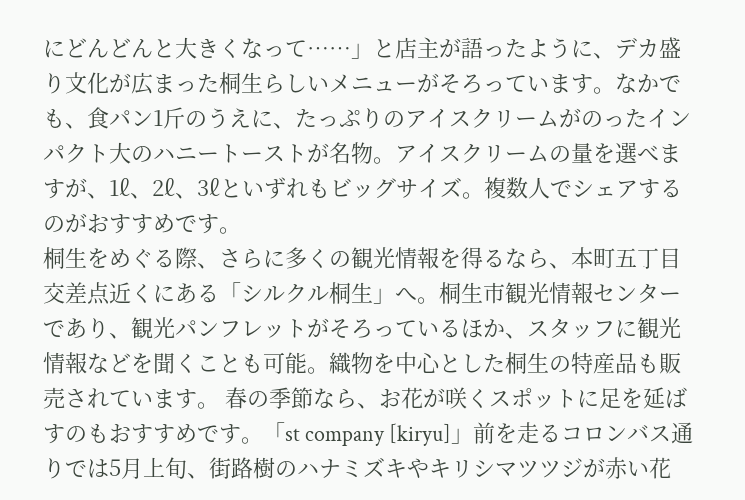にどんどんと大きくなって……」と店主が語ったように、デカ盛り文化が広まった桐生らしいメニューがそろっています。なかでも、食パン1斤のうえに、たっぷりのアイスクリームがのったインパクト大のハニートーストが名物。アイスクリームの量を選べますが、1ℓ、2ℓ、3ℓといずれもビッグサイズ。複数人でシェアするのがおすすめです。
桐生をめぐる際、さらに多くの観光情報を得るなら、本町五丁目交差点近くにある「シルクル桐生」へ。桐生市観光情報センターであり、観光パンフレットがそろっているほか、スタッフに観光情報などを聞くことも可能。織物を中心とした桐生の特産品も販売されています。 春の季節なら、お花が咲くスポットに足を延ばすのもおすすめです。「st company [kiryu]」前を走るコロンバス通りでは5月上旬、街路樹のハナミズキやキリシマツツジが赤い花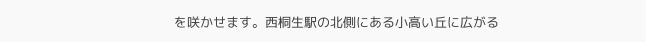を咲かせます。西桐生駅の北側にある小高い丘に広がる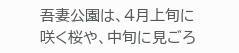吾妻公園は、4月上旬に咲く桜や、中旬に見ごろ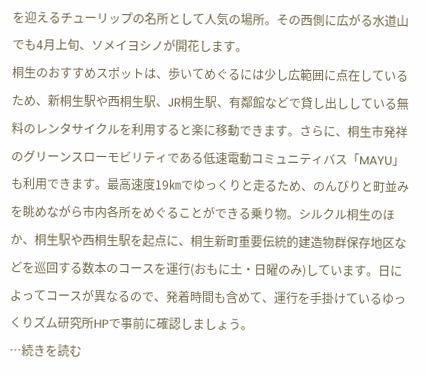を迎えるチューリップの名所として人気の場所。その西側に広がる水道山でも4月上旬、ソメイヨシノが開花します。
桐生のおすすめスポットは、歩いてめぐるには少し広範囲に点在しているため、新桐生駅や西桐生駅、JR桐生駅、有鄰館などで貸し出ししている無料のレンタサイクルを利用すると楽に移動できます。さらに、桐生市発祥のグリーンスローモビリティである低速電動コミュニティバス「MAYU」も利用できます。最高速度19㎞でゆっくりと走るため、のんびりと町並みを眺めながら市内各所をめぐることができる乗り物。シルクル桐生のほか、桐生駅や西桐生駅を起点に、桐生新町重要伝統的建造物群保存地区などを巡回する数本のコースを運行(おもに土・日曜のみ)しています。日によってコースが異なるので、発着時間も含めて、運行を手掛けているゆっくりズム研究所HPで事前に確認しましょう。
…続きを読む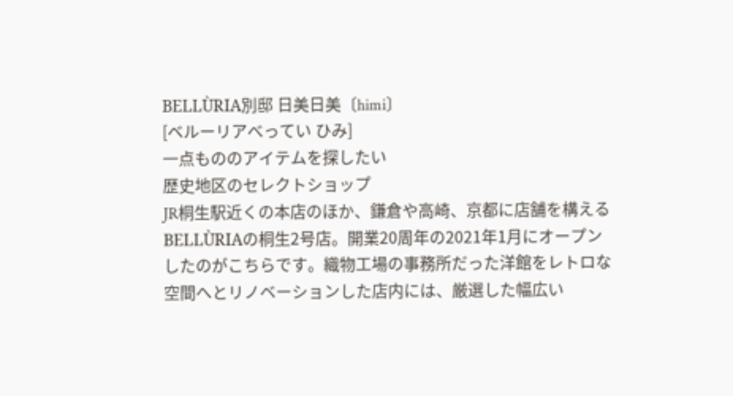BELLÙRIA別邸 日美日美〔himi〕
[ベルーリアべってい ひみ]
一点もののアイテムを探したい
歴史地区のセレクトショップ
JR桐生駅近くの本店のほか、鎌倉や高崎、京都に店舗を構えるBELLÙRIAの桐生2号店。開業20周年の2021年1月にオープンしたのがこちらです。織物工場の事務所だった洋館をレトロな空間へとリノベーションした店内には、厳選した幅広い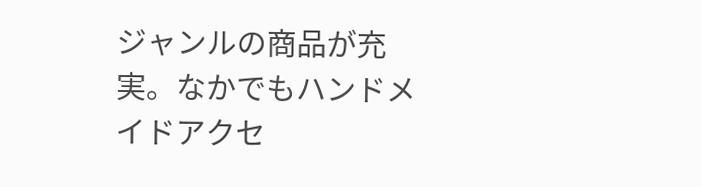ジャンルの商品が充実。なかでもハンドメイドアクセ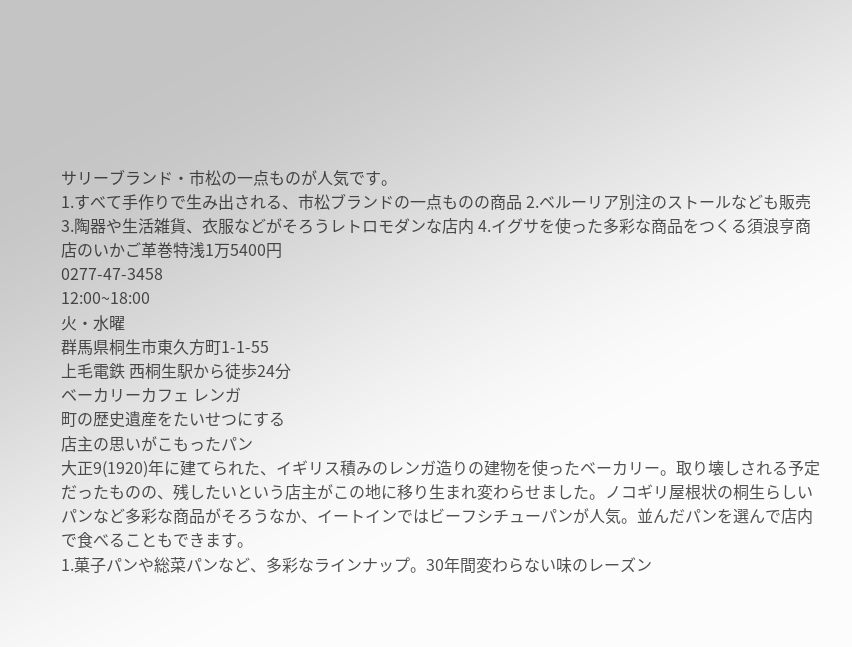サリーブランド・市松の一点ものが人気です。
1.すべて手作りで生み出される、市松ブランドの一点ものの商品 2.ベルーリア別注のストールなども販売 3.陶器や生活雑貨、衣服などがそろうレトロモダンな店内 4.イグサを使った多彩な商品をつくる須浪亨商店のいかご革巻特浅1万5400円
0277-47-3458
12:00~18:00
火・水曜
群馬県桐生市東久方町1-1-55
上毛電鉄 西桐生駅から徒歩24分
ベーカリーカフェ レンガ
町の歴史遺産をたいせつにする
店主の思いがこもったパン
大正9(1920)年に建てられた、イギリス積みのレンガ造りの建物を使ったベーカリー。取り壊しされる予定だったものの、残したいという店主がこの地に移り生まれ変わらせました。ノコギリ屋根状の桐生らしいパンなど多彩な商品がそろうなか、イートインではビーフシチューパンが人気。並んだパンを選んで店内で食べることもできます。
1.菓子パンや総菜パンなど、多彩なラインナップ。30年間変わらない味のレーズン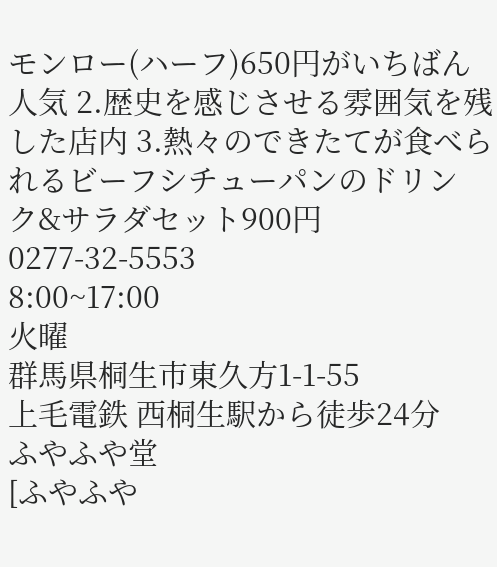モンロー(ハーフ)650円がいちばん人気 2.歴史を感じさせる雰囲気を残した店内 3.熱々のできたてが食べられるビーフシチューパンのドリンク&サラダセット900円
0277-32-5553
8:00~17:00
火曜
群馬県桐生市東久方1-1-55
上毛電鉄 西桐生駅から徒歩24分
ふやふや堂
[ふやふや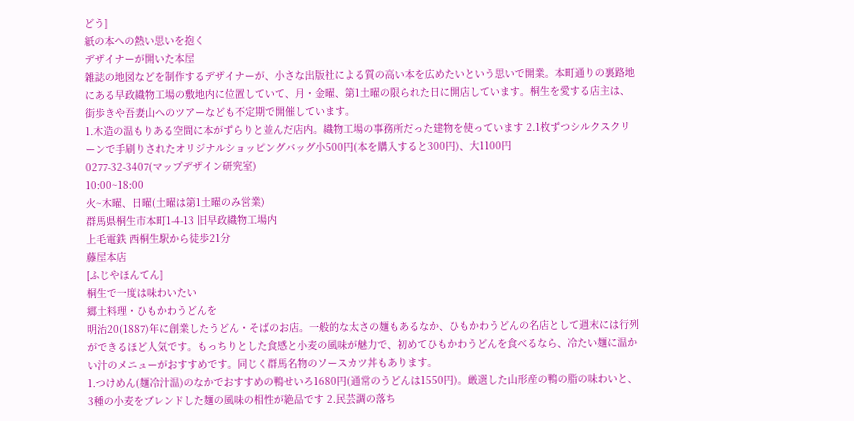どう]
紙の本への熱い思いを抱く
デザイナーが開いた本屋
雑誌の地図などを制作するデザイナーが、小さな出版社による質の高い本を広めたいという思いで開業。本町通りの裏路地にある早政織物工場の敷地内に位置していて、月・金曜、第1土曜の限られた日に開店しています。桐生を愛する店主は、街歩きや吾妻山へのツアーなども不定期で開催しています。
1.木造の温もりある空間に本がずらりと並んだ店内。織物工場の事務所だった建物を使っています 2.1枚ずつシルクスクリーンで手刷りされたオリジナルショッピングバッグ小500円(本を購入すると300円)、大1100円
0277-32-3407(マップデザイン研究室)
10:00~18:00
火~木曜、日曜(土曜は第1土曜のみ営業)
群馬県桐生市本町1-4-13 旧早政織物工場内
上毛電鉄 西桐生駅から徒歩21分
藤屋本店
[ふじやほんてん]
桐生で一度は味わいたい
郷土料理・ひもかわうどんを
明治20(1887)年に創業したうどん・そばのお店。一般的な太さの麺もあるなか、ひもかわうどんの名店として週末には行列ができるほど人気です。もっちりとした食感と小麦の風味が魅力で、初めてひもかわうどんを食べるなら、冷たい麺に温かい汁のメニューがおすすめです。同じく群馬名物のソースカツ丼もあります。
1.つけめん(麺冷汁温)のなかでおすすめの鴨せいろ1680円(通常のうどんは1550円)。厳選した山形産の鴨の脂の味わいと、3種の小麦をブレンドした麺の風味の相性が絶品です 2.民芸調の落ち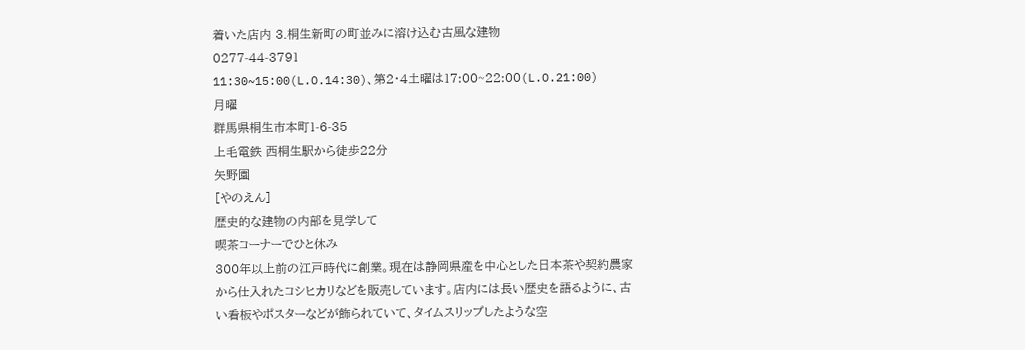着いた店内 3.桐生新町の町並みに溶け込む古風な建物
0277-44-3791
11:30~15:00(L.O.14:30)、第2・4土曜は17:00~22:00(L.O.21:00)
月曜
群馬県桐生市本町1-6-35
上毛電鉄 西桐生駅から徒歩22分
矢野園
[やのえん]
歴史的な建物の内部を見学して
喫茶コーナーでひと休み
300年以上前の江戸時代に創業。現在は静岡県産を中心とした日本茶や契約農家から仕入れたコシヒカリなどを販売しています。店内には長い歴史を語るように、古い看板やポスターなどが飾られていて、タイムスリップしたような空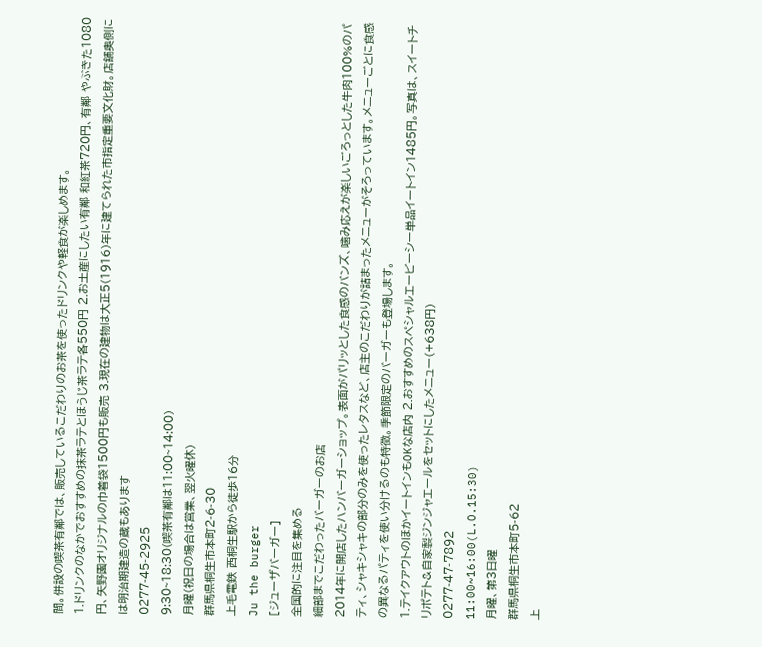間。併設の喫茶有鄰では、販売しているこだわりのお茶を使ったドリンクや軽食が楽しめます。
1.ドリンクのなかでおすすめの抹茶ラテとほうじ茶ラテ各550円 2.お土産にしたい有鄰 和紅茶720円、有鄰 やぶきた1080円、矢野園オリジナルの巾着袋1500円も販売 3.現在の建物は大正5(1916)年に建てられた市指定重要文化財。店舗奥側には明治期建造の蔵もあります
0277-45-2925
9:30~18:30(喫茶有鄰は11:00~14:00)
月曜(祝日の場合は営業、翌火曜休)
群馬県桐生市本町2-6-30
上毛電鉄 西桐生駅から徒歩16分
Ju the burger
[ジューザバーガー]
全国的に注目を集める
細部までこだわったバーガーのお店
2014年に開店したハンバーガーショップ。表面がパリッとした食感のバンズ、噛み応えが楽しいごろっとした牛肉100%のパティ、シャキシャキの部分のみを使ったレタスなど、店主のこだわりが詰まったメニューがそろっています。メニューごとに食感の異なるパティを使い分けるのも特徴。季節限定のバーガーも登場します。
1.テイクアウトのほかイートインもOKな店内 2.おすすめのスペシャルエービーシー単品イートイン1485円。写真は、スイートチリポテト&自家製ジンジャエールをセットにしたメニュー(+638円)
0277-47-7892
11:00~16:00(L.O.15:30)
月曜、第3日曜
群馬県桐生市本町5-62
上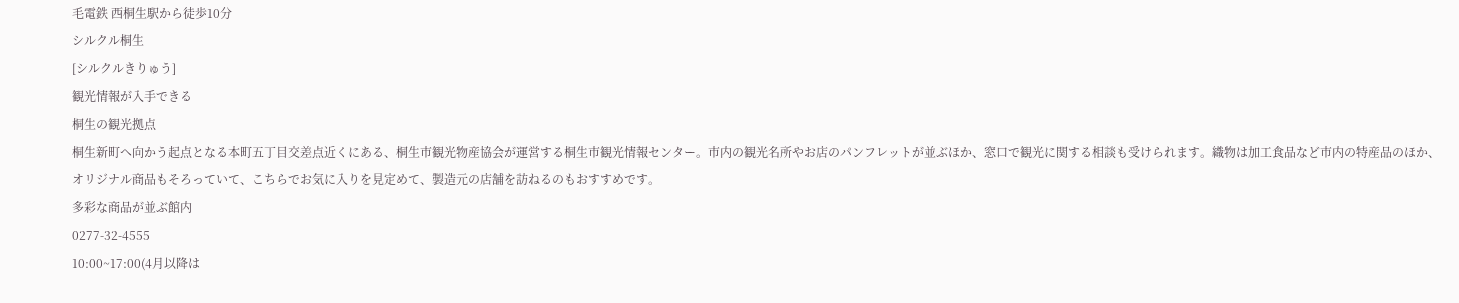毛電鉄 西桐生駅から徒歩10分
シルクル桐生
[シルクルきりゅう]
観光情報が入手できる
桐生の観光拠点
桐生新町へ向かう起点となる本町五丁目交差点近くにある、桐生市観光物産協会が運営する桐生市観光情報センター。市内の観光名所やお店のパンフレットが並ぶほか、窓口で観光に関する相談も受けられます。織物は加工食品など市内の特産品のほか、オリジナル商品もそろっていて、こちらでお気に入りを見定めて、製造元の店舗を訪ねるのもおすすめです。
多彩な商品が並ぶ館内
0277-32-4555
10:00~17:00(4月以降は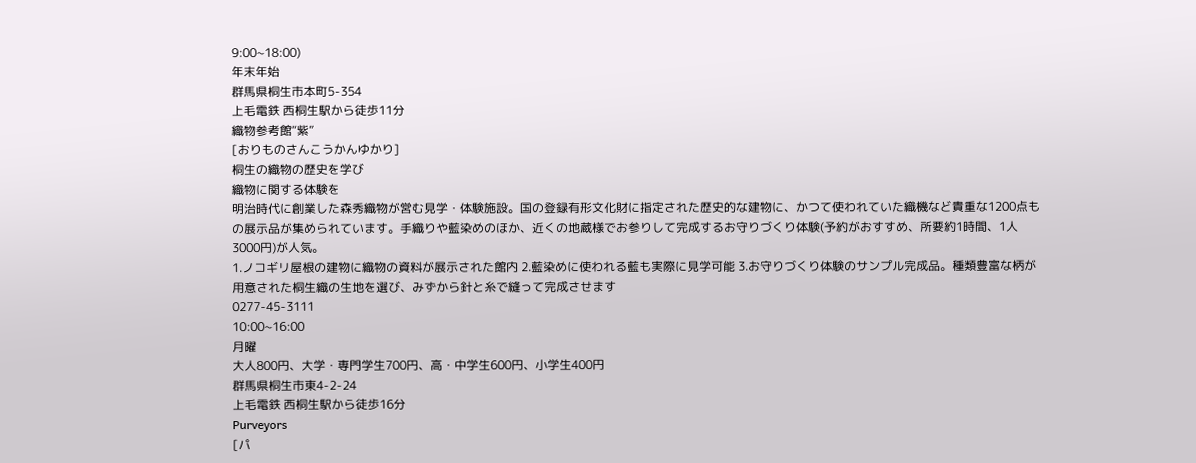9:00~18:00)
年末年始
群馬県桐生市本町5-354
上毛電鉄 西桐生駅から徒歩11分
織物参考館“紫”
[おりものさんこうかんゆかり]
桐生の織物の歴史を学び
織物に関する体験を
明治時代に創業した森秀織物が営む見学・体験施設。国の登録有形文化財に指定された歴史的な建物に、かつて使われていた織機など貴重な1200点もの展示品が集められています。手織りや藍染めのほか、近くの地蔵様でお参りして完成するお守りづくり体験(予約がおすすめ、所要約1時間、1人3000円)が人気。
1.ノコギリ屋根の建物に織物の資料が展示された館内 2.藍染めに使われる藍も実際に見学可能 3.お守りづくり体験のサンプル完成品。種類豊富な柄が用意された桐生織の生地を選び、みずから針と糸で縫って完成させます
0277-45-3111
10:00~16:00
月曜
大人800円、大学・専門学生700円、高・中学生600円、小学生400円
群馬県桐生市東4-2-24
上毛電鉄 西桐生駅から徒歩16分
Purveyors
[パ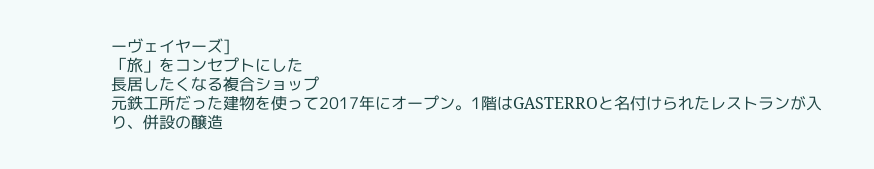ーヴェイヤーズ]
「旅」をコンセプトにした
長居したくなる複合ショップ
元鉄工所だった建物を使って2017年にオープン。1階はGASTERROと名付けられたレストランが入り、併設の醸造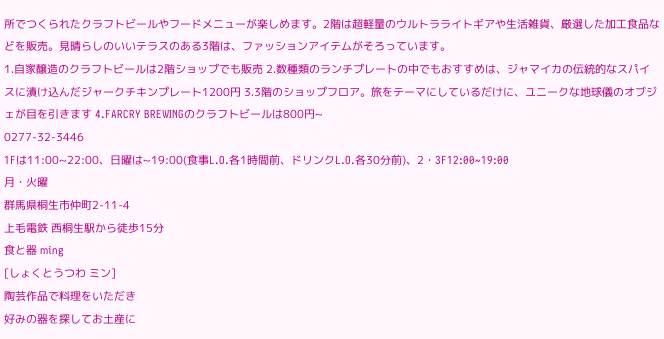所でつくられたクラフトビールやフードメニューが楽しめます。2階は超軽量のウルトラライトギアや生活雑貨、厳選した加工食品などを販売。見晴らしのいいテラスのある3階は、ファッションアイテムがそろっています。
1.自家醸造のクラフトビールは2階ショップでも販売 2.数種類のランチプレートの中でもおすすめは、ジャマイカの伝統的なスパイスに漬け込んだジャークチキンプレート1200円 3.3階のショップフロア。旅をテーマにしているだけに、ユニークな地球儀のオブジェが目を引きます 4.FARCRY BREWINGのクラフトビールは800円~
0277-32-3446
1Fは11:00~22:00、日曜は~19:00(食事L.O.各1時間前、ドリンクL.O.各30分前)、2・3F12:00~19:00
月・火曜
群馬県桐生市仲町2-11-4
上毛電鉄 西桐生駅から徒歩15分
食と器 ming
[しょくとうつわ ミン]
陶芸作品で料理をいただき
好みの器を探してお土産に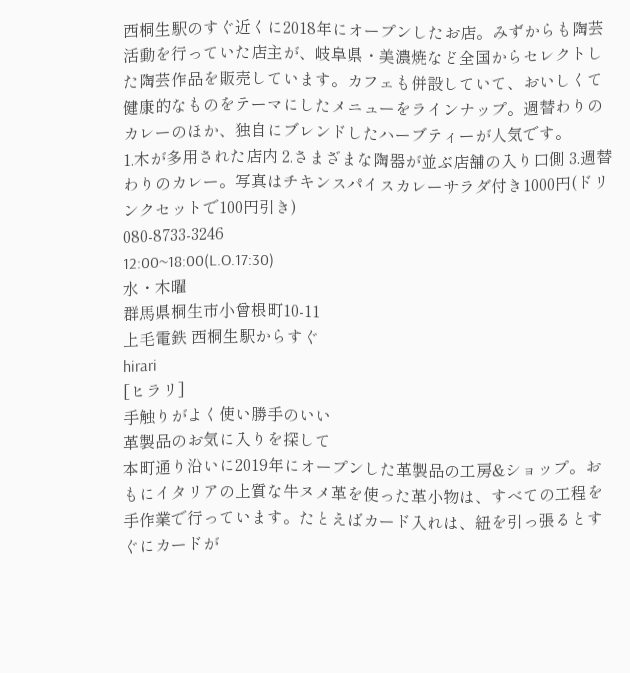西桐生駅のすぐ近くに2018年にオープンしたお店。みずからも陶芸活動を行っていた店主が、岐阜県・美濃焼など全国からセレクトした陶芸作品を販売しています。カフェも併設していて、おいしくて健康的なものをテーマにしたメニューをラインナップ。週替わりのカレーのほか、独自にブレンドしたハーブティーが人気です。
1.木が多用された店内 2.さまざまな陶器が並ぶ店舗の入り口側 3.週替わりのカレー。写真はチキンスパイスカレーサラダ付き1000円(ドリンクセットで100円引き)
080-8733-3246
12:00~18:00(L.O.17:30)
水・木曜
群⾺県桐⽣市⼩曾根町10-11
上毛電鉄 西桐生駅からすぐ
hirari
[ヒラリ]
手触りがよく使い勝手のいい
革製品のお気に入りを探して
本町通り沿いに2019年にオープンした革製品の工房&ショップ。おもにイタリアの上質な牛ヌメ革を使った革小物は、すべての工程を手作業で行っています。たとえばカード入れは、紐を引っ張るとすぐにカードが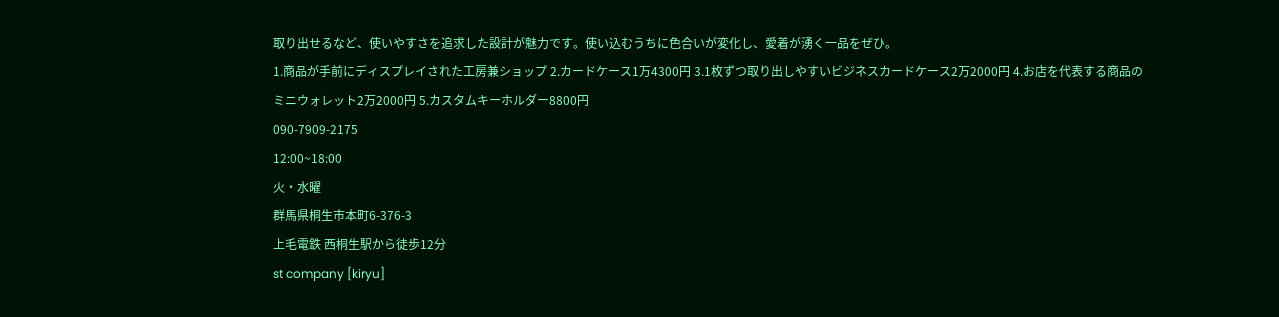取り出せるなど、使いやすさを追求した設計が魅力です。使い込むうちに色合いが変化し、愛着が湧く一品をぜひ。
1.商品が手前にディスプレイされた工房兼ショップ 2.カードケース1万4300円 3.1枚ずつ取り出しやすいビジネスカードケース2万2000円 4.お店を代表する商品のミニウォレット2万2000円 5.カスタムキーホルダー8800円
090-7909-2175
12:00~18:00
火・水曜
群馬県桐生市本町6-376-3
上毛電鉄 西桐生駅から徒歩12分
st company [kiryu]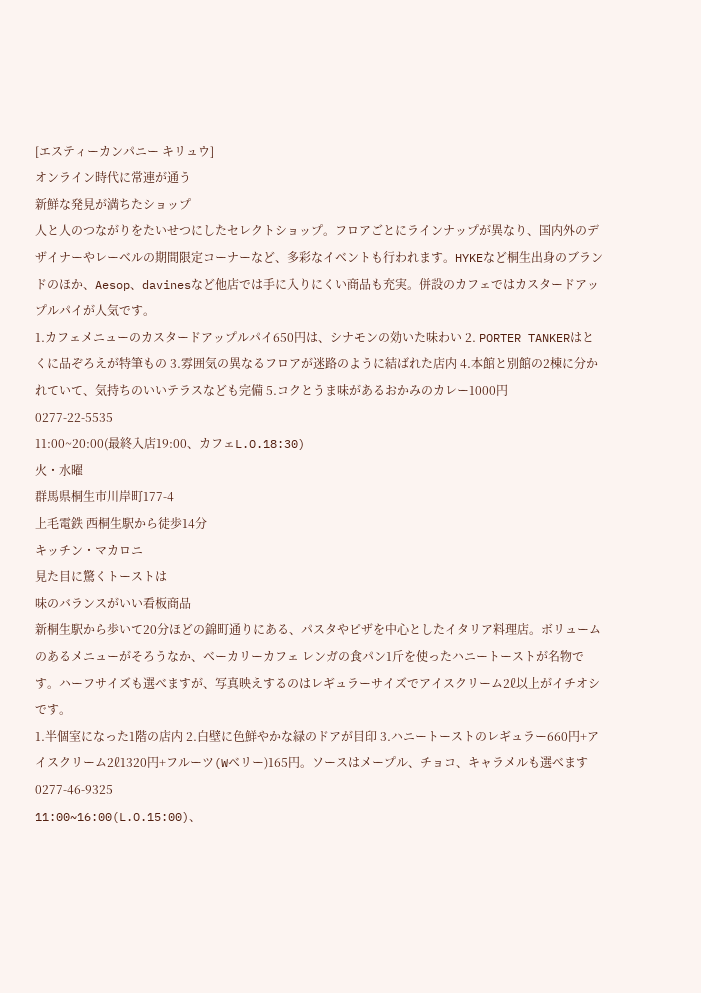[エスティーカンパニー キリュウ]
オンライン時代に常連が通う
新鮮な発見が満ちたショップ
人と人のつながりをたいせつにしたセレクトショップ。フロアごとにラインナップが異なり、国内外のデザイナーやレーベルの期間限定コーナーなど、多彩なイベントも行われます。HYKEなど桐生出身のブランドのほか、Aesop、davinesなど他店では手に入りにくい商品も充実。併設のカフェではカスタードアップルパイが人気です。
1.カフェメニューのカスタードアップルパイ650円は、シナモンの効いた味わい 2. PORTER TANKERはとくに品ぞろえが特筆もの 3.雰囲気の異なるフロアが迷路のように結ばれた店内 4.本館と別館の2棟に分かれていて、気持ちのいいテラスなども完備 5.コクとうま味があるおかみのカレー1000円
0277-22-5535
11:00~20:00(最終入店19:00、カフェL.O.18:30)
火・水曜
群馬県桐生市川岸町177-4
上毛電鉄 西桐生駅から徒歩14分
キッチン・マカロニ
見た目に驚くトーストは
味のバランスがいい看板商品
新桐生駅から歩いて20分ほどの錦町通りにある、パスタやピザを中心としたイタリア料理店。ボリュームのあるメニューがそろうなか、ベーカリーカフェ レンガの食パン1斤を使ったハニートーストが名物です。ハーフサイズも選べますが、写真映えするのはレギュラーサイズでアイスクリーム2ℓ以上がイチオシです。
1.半個室になった1階の店内 2.白壁に色鮮やかな緑のドアが目印 3.ハニートーストのレギュラー660円+アイスクリーム2ℓ1320円+フルーツ(Wベリー)165円。ソースはメープル、チョコ、キャラメルも選べます
0277-46-9325
11:00~16:00(L.O.15:00)、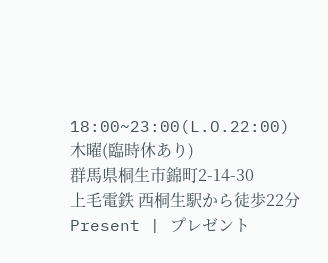18:00~23:00(L.O.22:00)
木曜(臨時休あり)
群馬県桐生市錦町2-14-30
上毛電鉄 西桐生駅から徒歩22分
Present | プレゼント